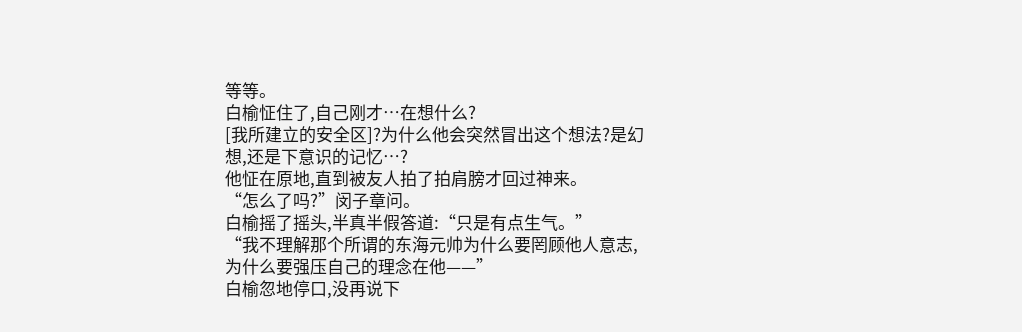等等。
白榆怔住了,自己刚才…在想什么?
[我所建立的安全区]?为什么他会突然冒出这个想法?是幻想,还是下意识的记忆…?
他怔在原地,直到被友人拍了拍肩膀才回过神来。
“怎么了吗?”闵子章问。
白榆摇了摇头,半真半假答道:“只是有点生气。”
“我不理解那个所谓的东海元帅为什么要罔顾他人意志,为什么要强压自己的理念在他——”
白榆忽地停口,没再说下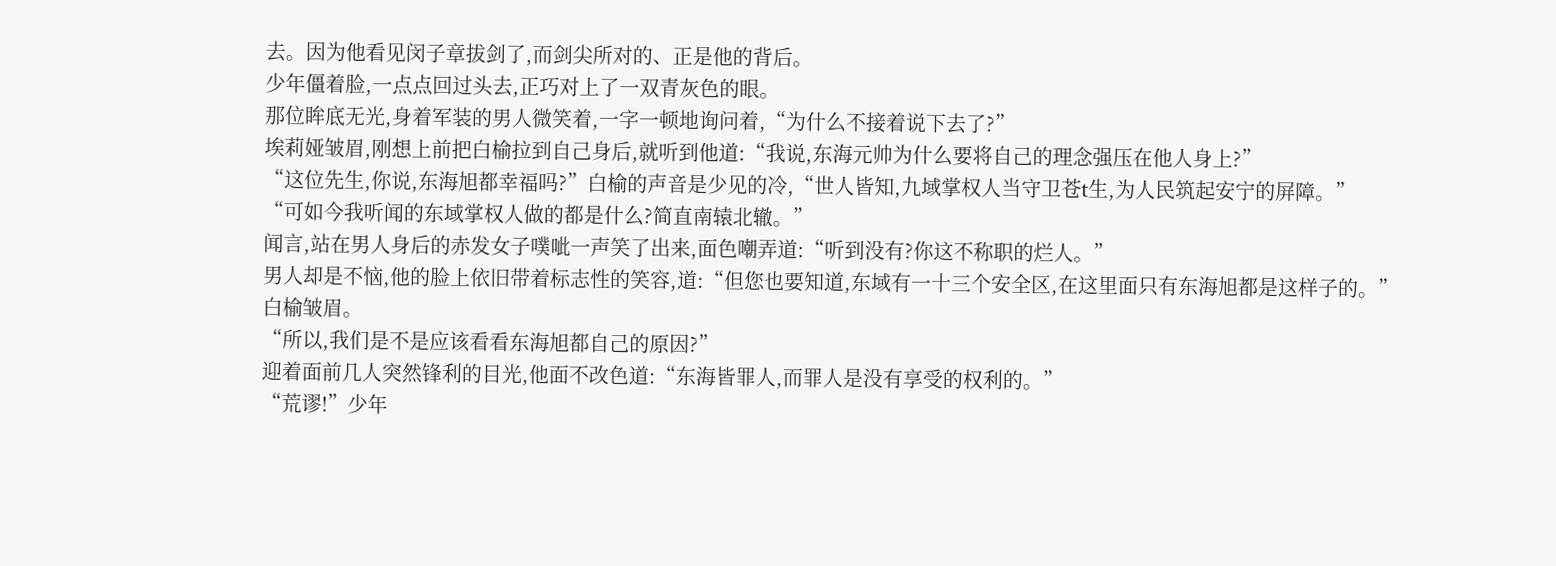去。因为他看见闵子章拔剑了,而剑尖所对的、正是他的背后。
少年僵着脸,一点点回过头去,正巧对上了一双青灰色的眼。
那位眸底无光,身着军装的男人微笑着,一字一顿地询问着,“为什么不接着说下去了?”
埃莉娅皱眉,刚想上前把白榆拉到自己身后,就听到他道:“我说,东海元帅为什么要将自己的理念强压在他人身上?”
“这位先生,你说,东海旭都幸福吗?”白榆的声音是少见的冷,“世人皆知,九域掌权人当守卫苍t生,为人民筑起安宁的屏障。”
“可如今我听闻的东域掌权人做的都是什么?简直南辕北辙。”
闻言,站在男人身后的赤发女子噗呲一声笑了出来,面色嘲弄道:“听到没有?你这不称职的烂人。”
男人却是不恼,他的脸上依旧带着标志性的笑容,道:“但您也要知道,东域有一十三个安全区,在这里面只有东海旭都是这样子的。”
白榆皱眉。
“所以,我们是不是应该看看东海旭都自己的原因?”
迎着面前几人突然锋利的目光,他面不改色道:“东海皆罪人,而罪人是没有享受的权利的。”
“荒谬!”少年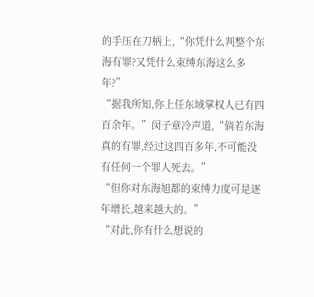的手压在刀柄上,“你凭什么判整个东海有罪?又凭什么束缚东海这么多年?”
“据我所知,你上任东域掌权人已有四百余年。”闵子章冷声道,“倘若东海真的有罪,经过这四百多年,不可能没有任何一个罪人死去。”
“但你对东海旭都的束缚力度可是逐年增长,越来越大的。”
“对此,你有什么想说的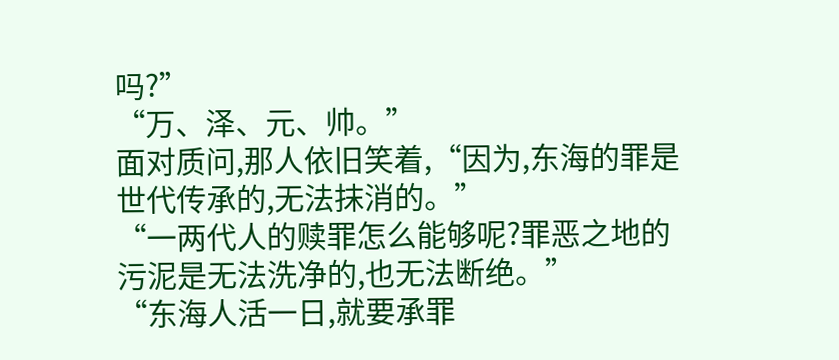吗?”
“万、泽、元、帅。”
面对质问,那人依旧笑着,“因为,东海的罪是世代传承的,无法抹消的。”
“一两代人的赎罪怎么能够呢?罪恶之地的污泥是无法洗净的,也无法断绝。”
“东海人活一日,就要承罪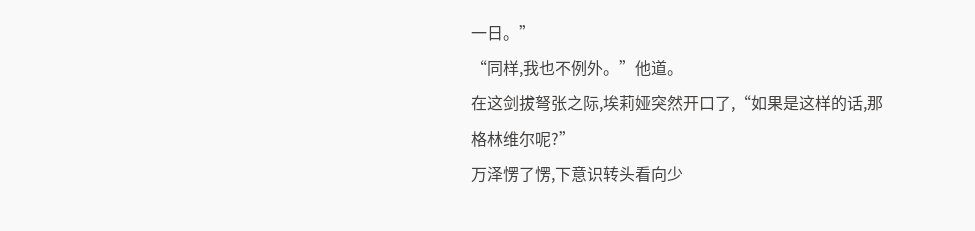一日。”
“同样,我也不例外。”他道。
在这剑拔弩张之际,埃莉娅突然开口了,“如果是这样的话,那格林维尔呢?”
万泽愣了愣,下意识转头看向少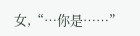女,“…你是……”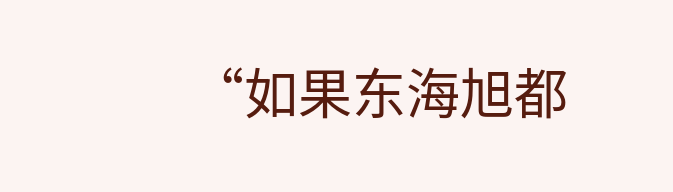“如果东海旭都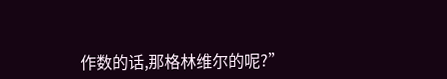作数的话,那格林维尔的呢?”